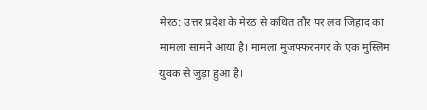मेरठ: उत्तर प्रदेश के मेरठ से कथित तौर पर लव जिहाद का मामला सामने आया है। मामला मुजफ्फरनगर के एक मुस्लिम युवक से जुड़ा हुआ है।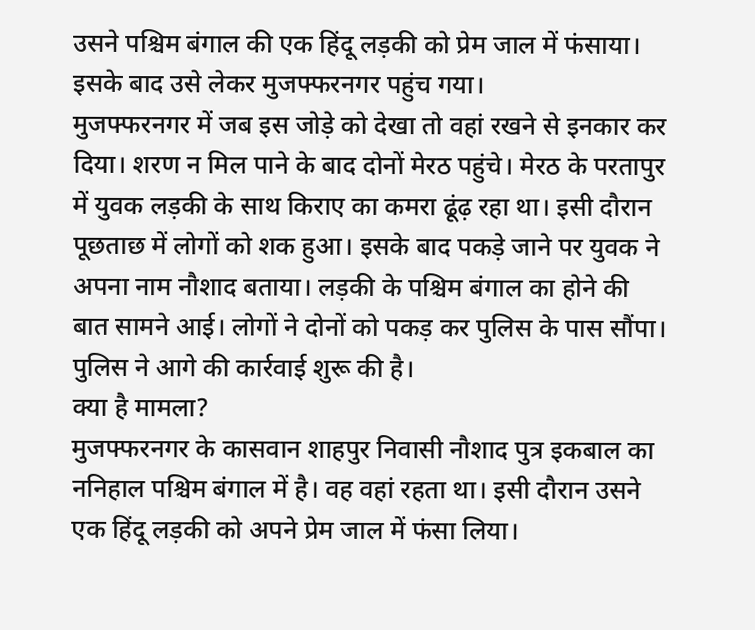उसने पश्चिम बंगाल की एक हिंदू लड़की को प्रेम जाल में फंसाया। इसके बाद उसे लेकर मुजफ्फरनगर पहुंच गया।
मुजफ्फरनगर में जब इस जोड़े को देखा तो वहां रखने से इनकार कर दिया। शरण न मिल पाने के बाद दोनों मेरठ पहुंचे। मेरठ के परतापुर में युवक लड़की के साथ किराए का कमरा ढूंढ़ रहा था। इसी दौरान पूछताछ में लोगों को शक हुआ। इसके बाद पकड़े जाने पर युवक ने अपना नाम नौशाद बताया। लड़की के पश्चिम बंगाल का होने की बात सामने आई। लोगों ने दोनों को पकड़ कर पुलिस के पास सौंपा। पुलिस ने आगे की कार्रवाई शुरू की है।
क्या है मामला?
मुजफ्फरनगर के कासवान शाहपुर निवासी नौशाद पुत्र इकबाल का ननिहाल पश्चिम बंगाल में है। वह वहां रहता था। इसी दौरान उसने एक हिंदू लड़की को अपने प्रेम जाल में फंसा लिया।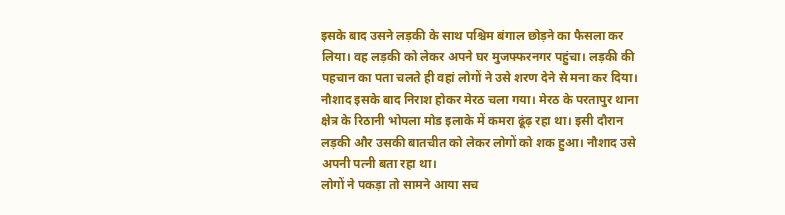इसके बाद उसने लड़की के साथ पश्चिम बंगाल छोड़ने का फैसला कर लिया। वह लड़की को लेकर अपने घर मुजफ्फरनगर पहुंचा। लड़की की पहचान का पता चलते ही वहां लोगों ने उसे शरण देने से मना कर दिया।
नौशाद इसके बाद निराश होकर मेरठ चला गया। मेरठ के परतापुर थाना क्षेत्र के रिठानी भोपला मोड इलाके में कमरा ढूंढ़ रहा था। इसी दौरान लड़की और उसकी बातचीत को लेकर लोगों को शक हुआ। नौशाद उसे अपनी पत्नी बता रहा था।
लोगों ने पकड़ा तो सामने आया सच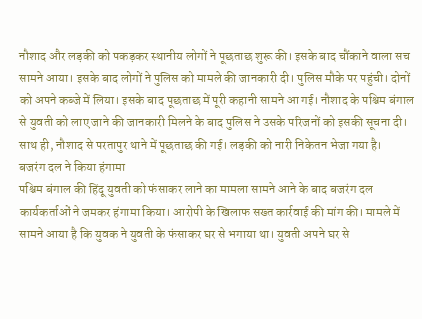नौशाद और लड़की को पकड़कर स्थानीय लोगों ने पूछताछ शुरू की। इसके बाद चौंकाने वाला सच सामने आया। इसके बाद लोगों ने पुलिस को मामले की जानकारी दी। पुलिस मौके पर पहुंची। दोनों को अपने कब्जे में लिया। इसके बाद पूछताछ में पूरी कहानी सामने आ गई। नौशाद के पश्चिम बंगाल से युवती को लाए जाने की जानकारी मिलने के बाद पुलिस ने उसके परिजनों को इसकी सूचना दी। साथ ही, नौशाद से परतापुर थाने में पूछताछ की गई। लड़की को नारी निकेतन भेजा गया है।
बजरंग दल ने किया हंगामा
पश्चिम बंगाल की हिंदू युवती को फंसाकर लाने का मामला सामने आने के बाद बजरंग दल कार्यकर्ताओं ने जमकर हंगामा किया। आरोपी के खिलाफ सख्त कार्रवाई की मांग की। मामले में सामने आया है कि युवक ने युवती के फंसाकर घर से भगाया था। युवती अपने घर से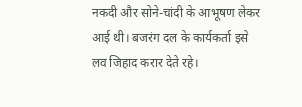नकदी और सोने-चांदी के आभूषण लेकर आई थी। बजरंग दल के कार्यकर्ता इसे लव जिहाद करार देते रहे।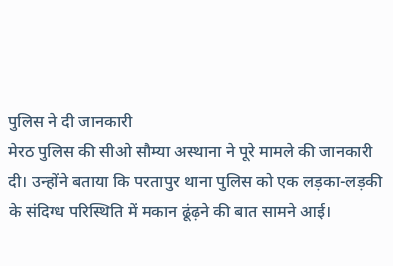पुलिस ने दी जानकारी
मेरठ पुलिस की सीओ सौम्या अस्थाना ने पूरे मामले की जानकारी दी। उन्होंने बताया कि परतापुर थाना पुलिस को एक लड़का-लड़की के संदिग्ध परिस्थिति में मकान ढूंढ़ने की बात सामने आई।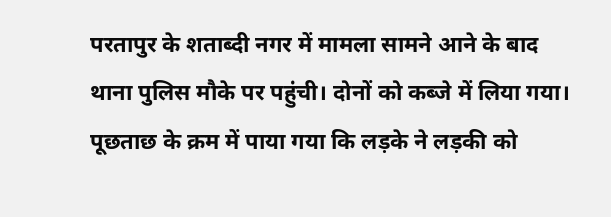परतापुर के शताब्दी नगर में मामला सामने आने के बाद थाना पुलिस मौके पर पहुंची। दोनों को कब्जे में लिया गया। पूछताछ के क्रम में पाया गया कि लड़के ने लड़की को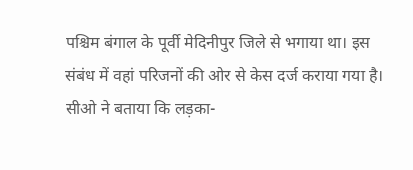पश्चिम बंगाल के पूर्वी मेदिनीपुर जिले से भगाया था। इस संबंध में वहां परिजनों की ओर से केस दर्ज कराया गया है।
सीओ ने बताया कि लड़का-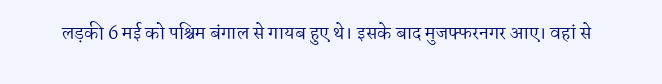लड़की 6 मई को पश्चिम बंगाल से गायब हुए थे। इसके बाद मुजफ्फरनगर आए। वहां से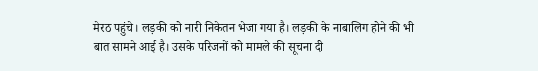मेरठ पहुंचे। लड़की को नारी निकेतन भेजा गया है। लड़की के नाबालिग होने की भी बात सामने आई है। उसके परिजनों को मामले की सूचना दी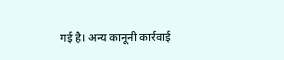गई है। अन्य कानूनी कार्रवाई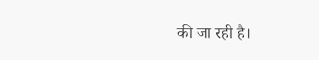की जा रही है।